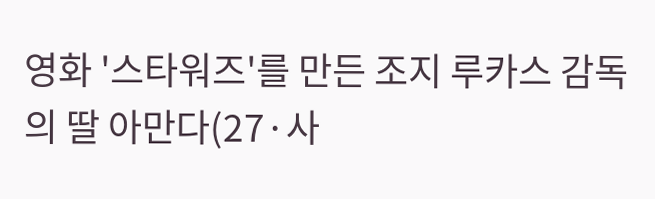영화 '스타워즈'를 만든 조지 루카스 감독의 딸 아만다(27·사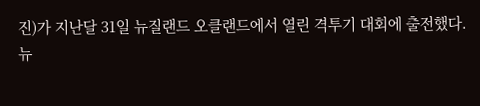진)가 지난달 31일 뉴질랜드 오클랜드에서 열린 격투기 대회에 출전했다.
뉴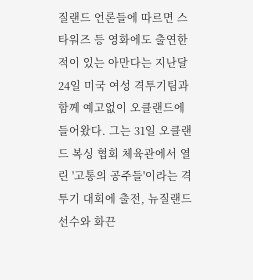질랜드 언론들에 따르면 스타워즈 등 영화에도 출연한 적이 있는 아만다는 지난달 24일 미국 여성 격투기팀과 함께 예고없이 오클랜드에 들어왔다. 그는 31일 오클랜드 복싱 협회 체육관에서 열린 '고통의 공주들'이라는 격투기 대회에 출전, 뉴질랜드 선수와 화끈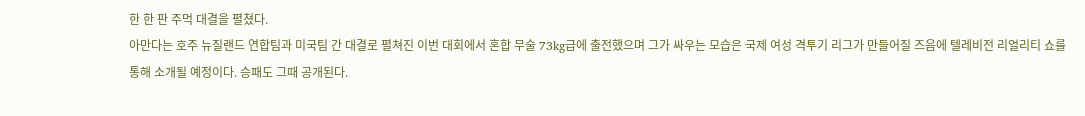한 한 판 주먹 대결을 펼쳤다.
아만다는 호주 뉴질랜드 연합팀과 미국팀 간 대결로 펼쳐진 이번 대회에서 혼합 무술 73kg급에 출전했으며 그가 싸우는 모습은 국제 여성 격투기 리그가 만들어질 즈음에 텔레비전 리얼리티 쇼를 통해 소개될 예정이다. 승패도 그때 공개된다.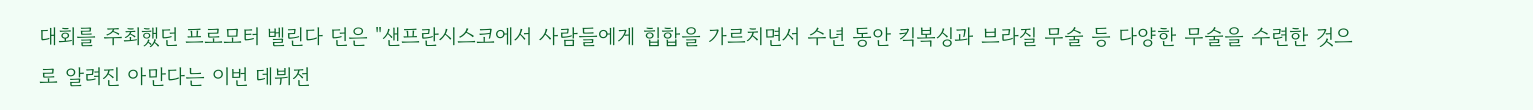대회를 주최했던 프로모터 벨린다 던은 "샌프란시스코에서 사람들에게 힙합을 가르치면서 수년 동안 킥복싱과 브라질 무술 등 다양한 무술을 수련한 것으로 알려진 아만다는 이번 데뷔전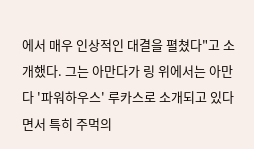에서 매우 인상적인 대결을 펼쳤다"고 소개했다. 그는 아만다가 링 위에서는 아만다 '파워하우스' 루카스로 소개되고 있다면서 특히 주먹의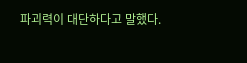파괴력이 대단하다고 말했다.